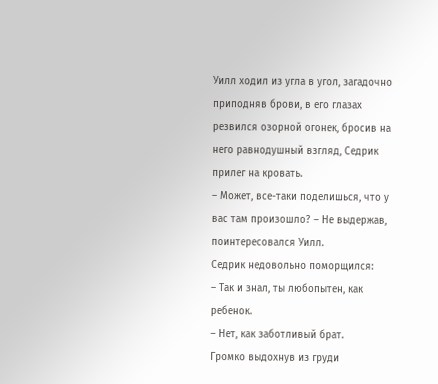Уилл ходил из угла в угол, загадочно приподняв брови, в его глазах резвился озорной огонек, бросив на него равнодушный взгляд, Седрик прилег на кровать.
– Может, все-таки поделишься, что у вас там произошло? – Не выдержав, поинтересовался Уилл.
Седрик недовольно поморщился:
– Так и знал, ты любопытен, как ребенок.
– Нет, как заботливый брат.
Громко выдохнув из груди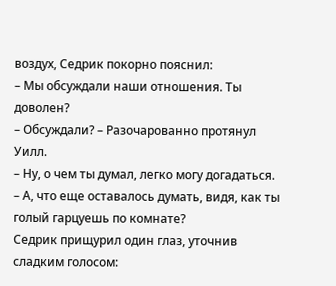воздух, Седрик покорно пояснил:
– Мы обсуждали наши отношения. Ты доволен?
– Обсуждали? – Разочарованно протянул Уилл.
– Ну, о чем ты думал, легко могу догадаться.
– А, что еще оставалось думать, видя, как ты голый гарцуешь по комнате?
Седрик прищурил один глаз, уточнив сладким голосом: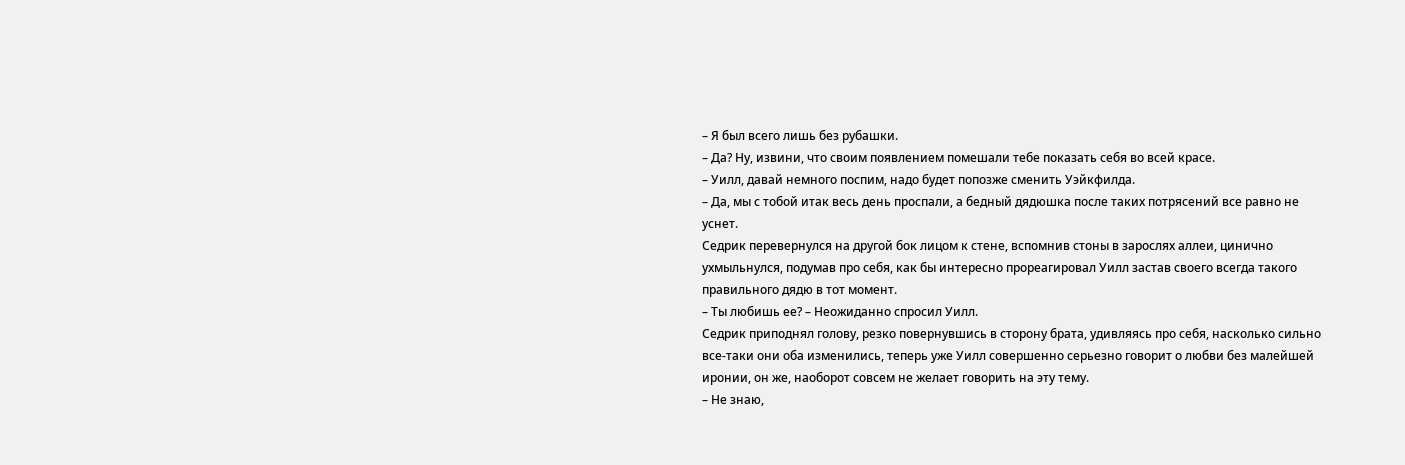– Я был всего лишь без рубашки.
– Да? Ну, извини, что своим появлением помешали тебе показать себя во всей красе.
– Уилл, давай немного поспим, надо будет попозже сменить Уэйкфилда.
– Да, мы с тобой итак весь день проспали, а бедный дядюшка после таких потрясений все равно не уснет.
Седрик перевернулся на другой бок лицом к стене, вспомнив стоны в зарослях аллеи, цинично ухмыльнулся, подумав про себя, как бы интересно прореагировал Уилл застав своего всегда такого правильного дядю в тот момент.
– Ты любишь ее? – Неожиданно спросил Уилл.
Седрик приподнял голову, резко повернувшись в сторону брата, удивляясь про себя, насколько сильно все-таки они оба изменились, теперь уже Уилл совершенно серьезно говорит о любви без малейшей иронии, он же, наоборот совсем не желает говорить на эту тему.
– Не знаю,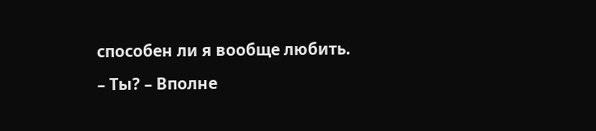способен ли я вообще любить.
– Ты? – Вполне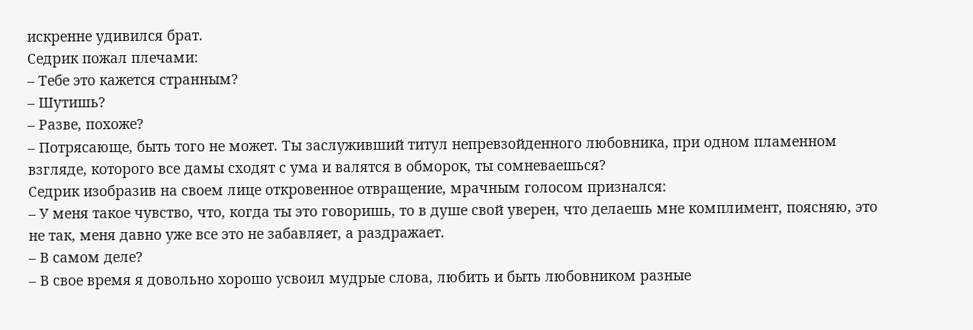искренне удивился брат.
Седрик пожал плечами:
– Тебе это кажется странным?
– Шутишь?
– Разве, похоже?
– Потрясающе, быть того не может. Ты заслуживший титул непревзойденного любовника, при одном пламенном взгляде, которого все дамы сходят с ума и валятся в обморок, ты сомневаешься?
Седрик изобразив на своем лице откровенное отвращение, мрачным голосом признался:
– У меня такое чувство, что, когда ты это говоришь, то в душе свой уверен, что делаешь мне комплимент, поясняю, это не так, меня давно уже все это не забавляет, а раздражает.
– В самом деле?
– В свое время я довольно хорошо усвоил мудрые слова, любить и быть любовником разные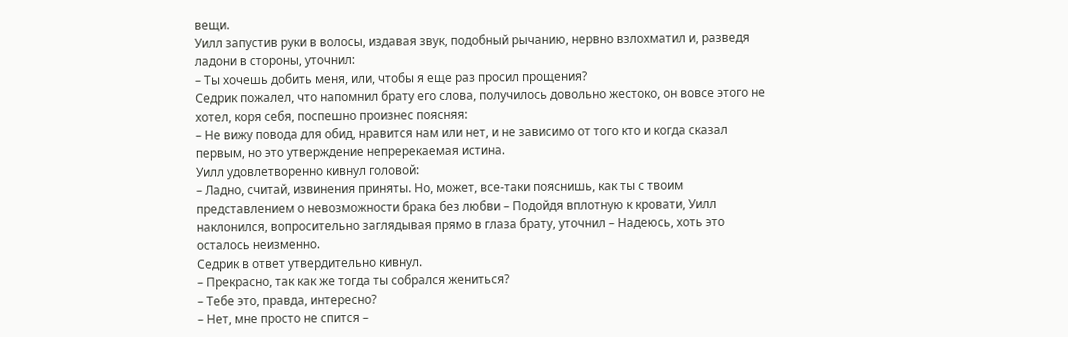вещи.
Уилл запустив руки в волосы, издавая звук, подобный рычанию, нервно взлохматил и, разведя ладони в стороны, уточнил:
– Ты хочешь добить меня, или, чтобы я еще раз просил прощения?
Седрик пожалел, что напомнил брату его слова, получилось довольно жестоко, он вовсе этого не хотел, коря себя, поспешно произнес поясняя:
– Не вижу повода для обид, нравится нам или нет, и не зависимо от того кто и когда сказал первым, но это утверждение непререкаемая истина.
Уилл удовлетворенно кивнул головой:
– Ладно, считай, извинения приняты. Но, может, все-таки пояснишь, как ты с твоим представлением о невозможности брака без любви – Подойдя вплотную к кровати, Уилл наклонился, вопросительно заглядывая прямо в глаза брату, уточнил – Надеюсь, хоть это осталось неизменно.
Седрик в ответ утвердительно кивнул.
– Прекрасно, так как же тогда ты собрался жениться?
– Тебе это, правда, интересно?
– Нет, мне просто не спится –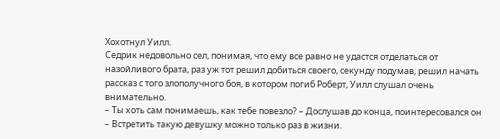Хохотнул Уилл.
Седрик недовольно сел, понимая, что ему все равно не удастся отделаться от назойливого брата, раз уж тот решил добиться своего, секунду подумав, решил начать рассказ с того злополучного боя, в котором погиб Роберт, Уилл слушал очень внимательно.
– Ты хоть сам понимаешь, как тебе повезло? – Дослушав до конца, поинтересовался он – Встретить такую девушку можно только раз в жизни.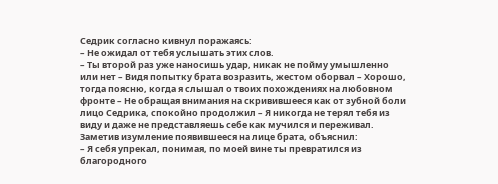Седрик согласно кивнул поражаясь:
– Не ожидал от тебя услышать этих слов.
– Ты второй раз уже наносишь удар, никак не пойму умышленно или нет – Видя попытку брата возразить, жестом оборвал – Хорошо, тогда поясню, когда я слышал о твоих похождениях на любовном фронте – Не обращая внимания на скривившееся как от зубной боли лицо Седрика, спокойно продолжил – Я никогда не терял тебя из виду и даже не представляешь себе как мучился и переживал.
Заметив изумление появившееся на лице брата, объяснил:
– Я себя упрекал, понимая, по моей вине ты превратился из благородного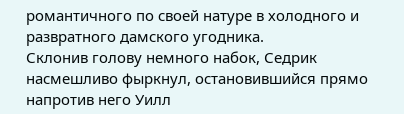романтичного по своей натуре в холодного и развратного дамского угодника.
Склонив голову немного набок, Седрик насмешливо фыркнул, остановившийся прямо напротив него Уилл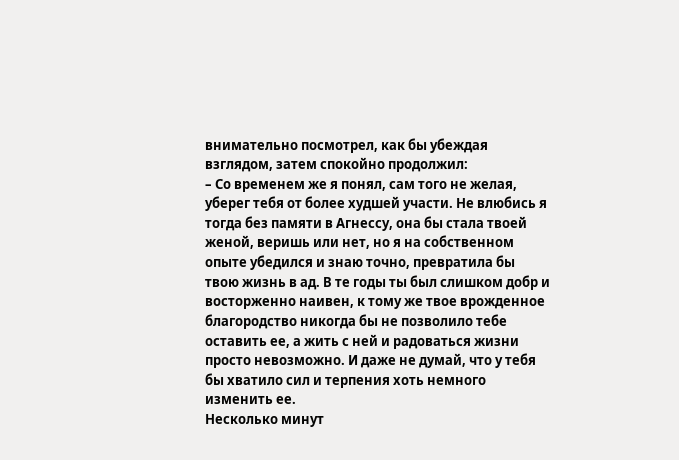внимательно посмотрел, как бы убеждая взглядом, затем спокойно продолжил:
– Со временем же я понял, сам того не желая, уберег тебя от более худшей участи. Не влюбись я тогда без памяти в Агнессу, она бы стала твоей женой, веришь или нет, но я на собственном опыте убедился и знаю точно, превратила бы твою жизнь в ад. В те годы ты был слишком добр и восторженно наивен, к тому же твое врожденное благородство никогда бы не позволило тебе оставить ее, а жить с ней и радоваться жизни просто невозможно. И даже не думай, что у тебя бы хватило сил и терпения хоть немного изменить ее.
Несколько минут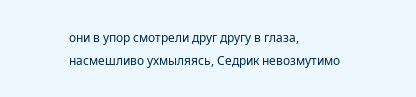они в упор смотрели друг другу в глаза, насмешливо ухмыляясь, Седрик невозмутимо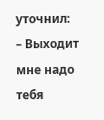уточнил:
– Выходит мне надо тебя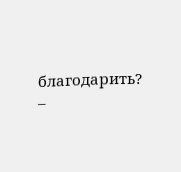благодарить?
–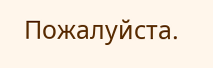Пожалуйста.